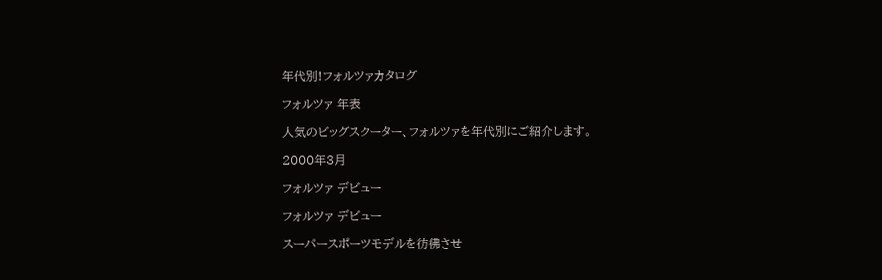年代別!フォルツァカタログ

フォルツァ 年表

人気のビッグスクーター、フォルツァを年代別にご紹介します。

2000年3月

フォルツァ デビュー

フォルツァ デビュー

スーパースポーツモデルを彷彿させ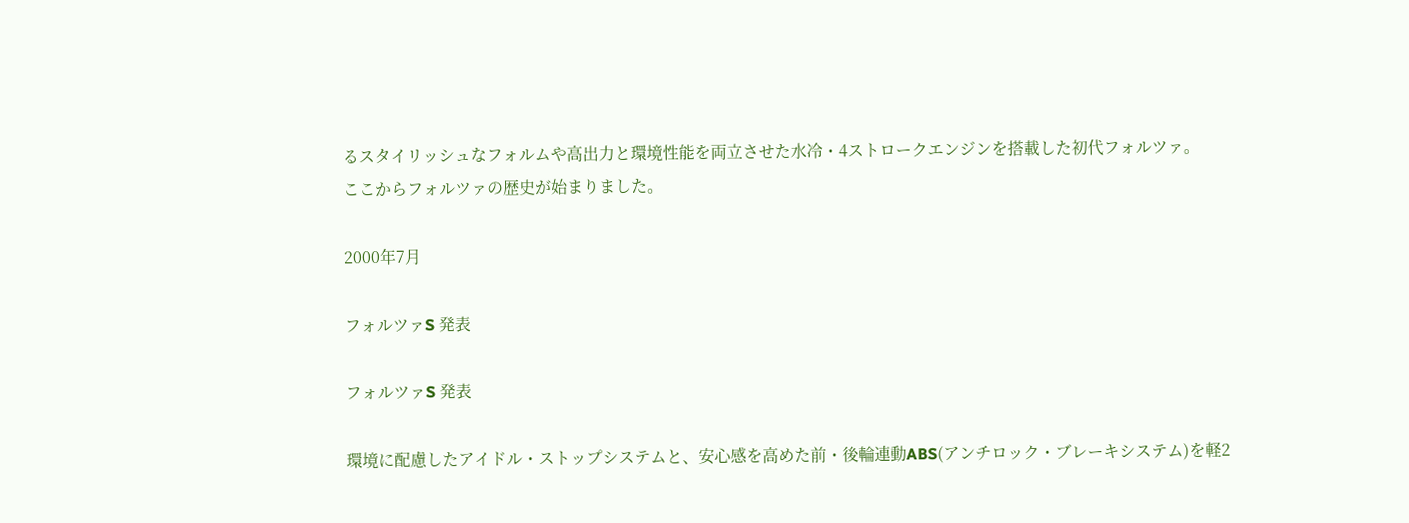るスタイリッシュなフォルムや高出力と環境性能を両立させた水冷・4ストロークエンジンを搭載した初代フォルツァ。
ここからフォルツァの歴史が始まりました。

2000年7月

フォルツァS 発表

フォルツァS 発表

環境に配慮したアイドル・ストップシステムと、安心感を高めた前・後輪連動ABS(アンチロック・ブレーキシステム)を軽2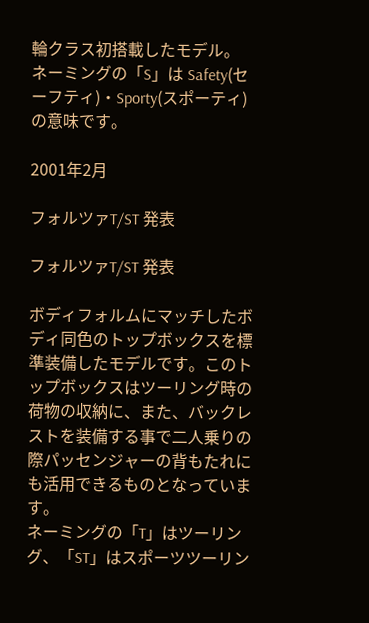輪クラス初搭載したモデル。
ネーミングの「S」は Safety(セーフティ)・Sporty(スポーティ)の意味です。

2001年2月

フォルツァT/ST 発表

フォルツァT/ST 発表

ボディフォルムにマッチしたボディ同色のトップボックスを標準装備したモデルです。このトップボックスはツーリング時の荷物の収納に、また、バックレストを装備する事で二人乗りの際パッセンジャーの背もたれにも活用できるものとなっています。
ネーミングの「T」はツーリング、「ST」はスポーツツーリン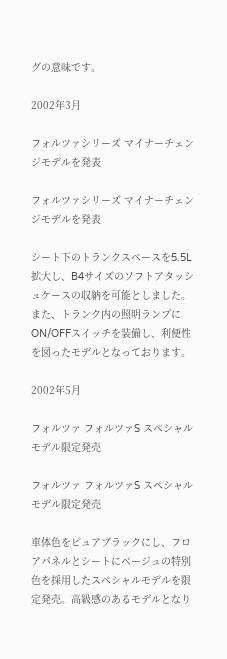グの意味です。

2002年3月

フォルツァシリーズ マイナーチェンジモデルを発表

フォルツァシリーズ マイナーチェンジモデルを発表

シート下のトランクスペースを5.5L拡大し、B4サイズのソフトアタッシュケースの収納を可能としました。また、トランク内の照明ランプにON/OFFスイッチを装備し、利便性を図ったモデルとなっております。

2002年5月

フォルツァ フォルツァS スペシャルモデル限定発売

フォルツァ フォルツァS スペシャルモデル限定発売

車体色をピュアブラックにし、フロアパネルとシートにベージュの特別色を採用したスペシャルモデルを限定発売。高級感のあるモデルとなり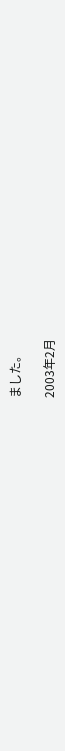ました。

2003年2月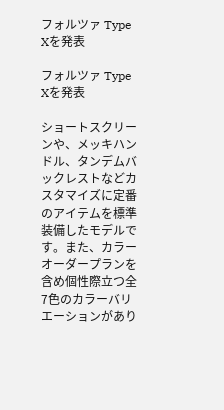フォルツァ Type Xを発表

フォルツァ Type Xを発表

ショートスクリーンや、メッキハンドル、タンデムバックレストなどカスタマイズに定番のアイテムを標準装備したモデルです。また、カラーオーダープランを含め個性際立つ全7色のカラーバリエーションがあり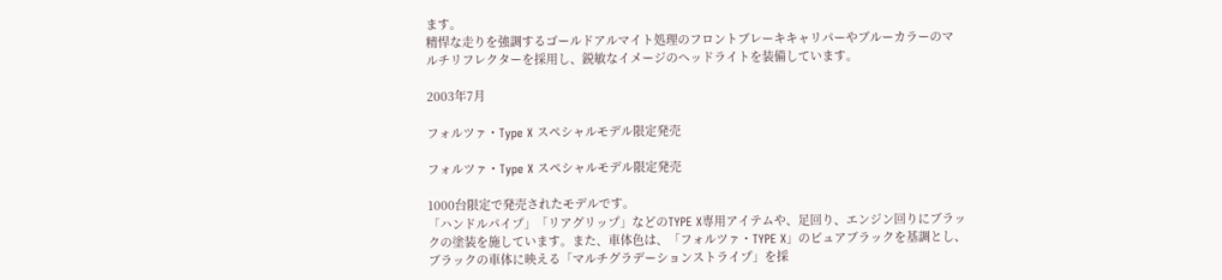ます。
精悍な走りを強調するゴールドアルマイト処理のフロントブレーキキャリパーやブルーカラーのマルチリフレクターを採用し、鋭敏なイメージのヘッドライトを装備しています。

2003年7月

フォルツァ・Type X スペシャルモデル限定発売

フォルツァ・Type X スペシャルモデル限定発売

1000台限定で発売されたモデルです。
「ハンドルパイプ」「リアグリップ」などのTYPE X専用アイテムや、足回り、エンジン回りにブラックの塗装を施しています。また、車体色は、「フォルツァ・TYPE X」のピュアブラックを基調とし、ブラックの車体に映える「マルチグラデーションストライプ」を採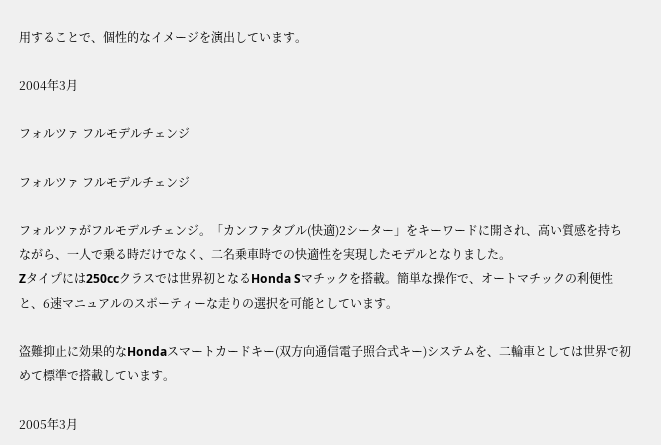用することで、個性的なイメージを演出しています。

2004年3月

フォルツァ フルモデルチェンジ

フォルツァ フルモデルチェンジ

フォルツァがフルモデルチェンジ。「カンファタブル(快適)2シーター」をキーワードに開され、高い質感を持ちながら、一人で乗る時だけでなく、二名乗車時での快適性を実現したモデルとなりました。
Zタイプには250ccクラスでは世界初となるHonda Sマチックを搭載。簡単な操作で、オートマチックの利便性と、6速マニュアルのスポーティーな走りの選択を可能としています。

盗難抑止に効果的なHondaスマートカードキー(双方向通信電子照合式キー)システムを、二輪車としては世界で初めて標準で搭載しています。

2005年3月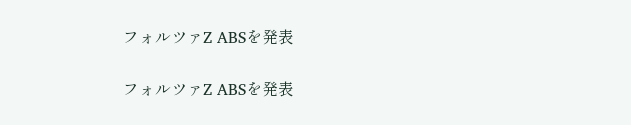フォルツァZ ABSを発表

フォルツァZ ABSを発表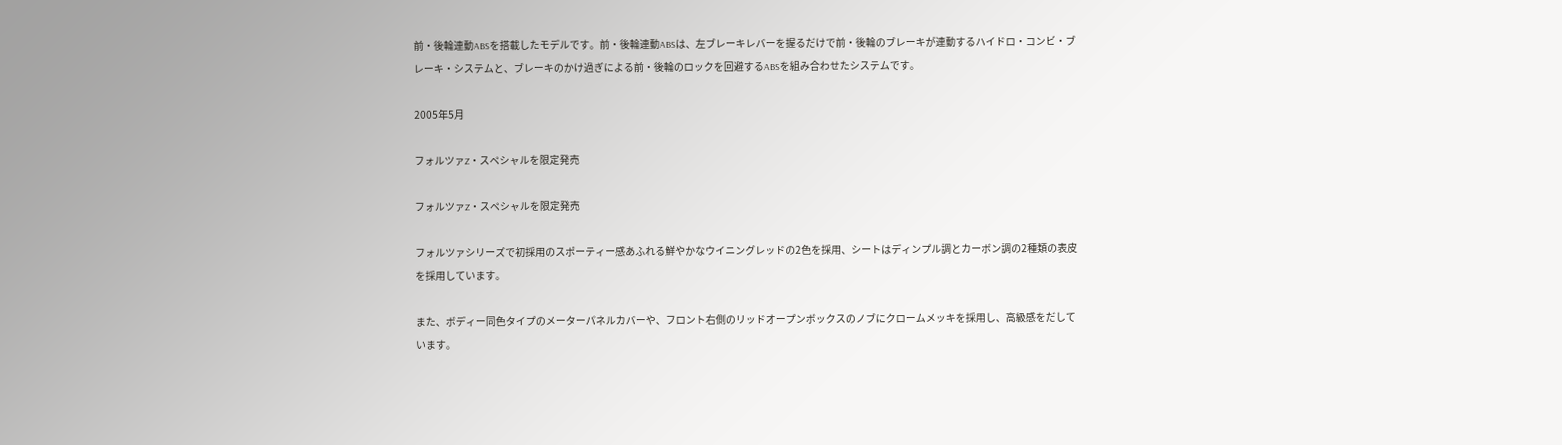前・後輪連動ABSを搭載したモデルです。前・後輪連動ABSは、左ブレーキレバーを握るだけで前・後輪のブレーキが連動するハイドロ・コンビ・ブレーキ・システムと、ブレーキのかけ過ぎによる前・後輪のロックを回避するABSを組み合わせたシステムです。

2005年5月

フォルツァZ・スペシャルを限定発売

フォルツァZ・スペシャルを限定発売

フォルツァシリーズで初採用のスポーティー感あふれる鮮やかなウイニングレッドの2色を採用、シートはディンプル調とカーボン調の2種類の表皮を採用しています。

また、ボディー同色タイプのメーターパネルカバーや、フロント右側のリッドオープンボックスのノブにクロームメッキを採用し、高級感をだしています。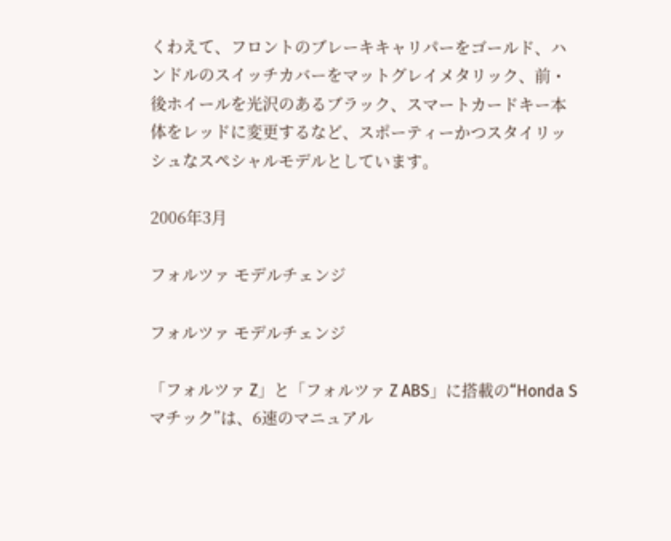くわえて、フロントのブレーキキャリパーをゴールド、ハンドルのスイッチカバーをマットグレイメタリック、前・後ホイールを光沢のあるブラック、スマートカードキー本体をレッドに変更するなど、スポーティーかつスタイリッシュなスペシャルモデルとしています。

2006年3月

フォルツァ モデルチェンジ

フォルツァ モデルチェンジ

「フォルツァ Z」と「フォルツァ Z ABS」に搭載の“Honda Sマチック”は、6速のマニュアル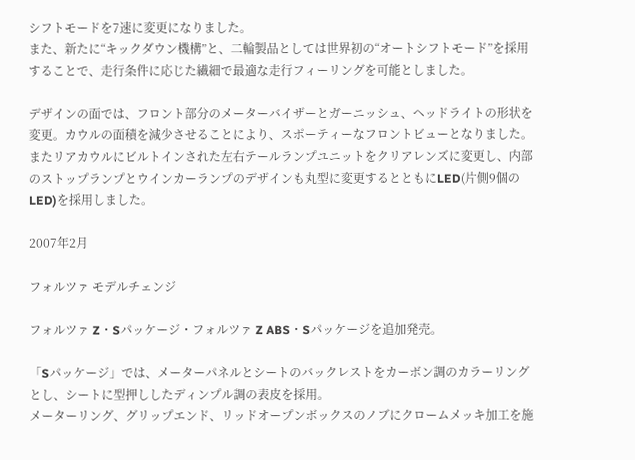シフトモードを7速に変更になりました。
また、新たに“キックダウン機構”と、二輪製品としては世界初の“オートシフトモード”を採用することで、走行条件に応じた繊細で最適な走行フィーリングを可能としました。

デザインの面では、フロント部分のメーターバイザーとガーニッシュ、ヘッドライトの形状を変更。カウルの面積を減少させることにより、スポーティーなフロントビューとなりました。
またリアカウルにビルトインされた左右テールランプユニットをクリアレンズに変更し、内部のストップランプとウインカーランプのデザインも丸型に変更するとともにLED(片側9個のLED)を採用しました。

2007年2月

フォルツァ モデルチェンジ

フォルツァ Z・Sパッケージ・フォルツァ Z ABS・Sパッケージを追加発売。

「Sパッケージ」では、メーターパネルとシートのバックレストをカーボン調のカラーリングとし、シートに型押ししたディンプル調の表皮を採用。
メーターリング、グリップエンド、リッドオープンボックスのノブにクロームメッキ加工を施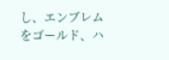し、エンブレムをゴールド、ハ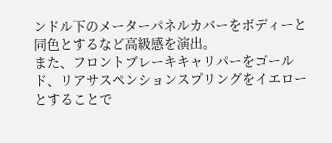ンドル下のメーターパネルカバーをボディーと同色とするなど高級感を演出。
また、フロントブレーキキャリパーをゴールド、リアサスペンションスプリングをイエローとすることで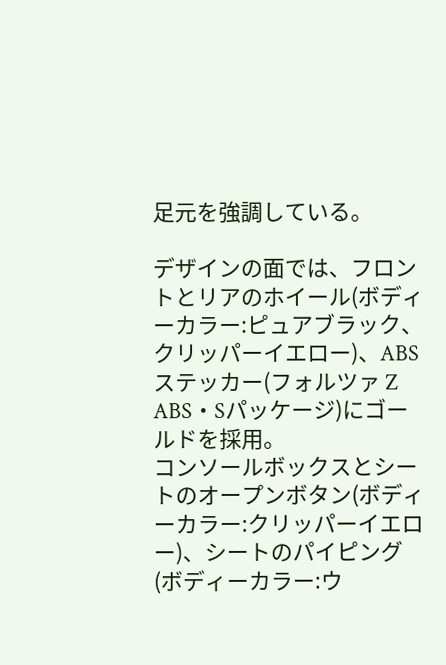足元を強調している。

デザインの面では、フロントとリアのホイール(ボディーカラー:ピュアブラック、クリッパーイエロー)、ABSステッカー(フォルツァ Z ABS・Sパッケージ)にゴールドを採用。
コンソールボックスとシートのオープンボタン(ボディーカラー:クリッパーイエロー)、シートのパイピング(ボディーカラー:ウ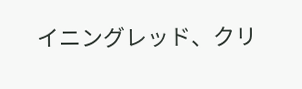イニングレッド、クリ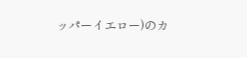ッパーイエロー)のカ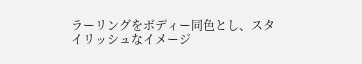ラーリングをボディー同色とし、スタイリッシュなイメージ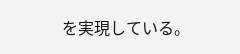を実現している。